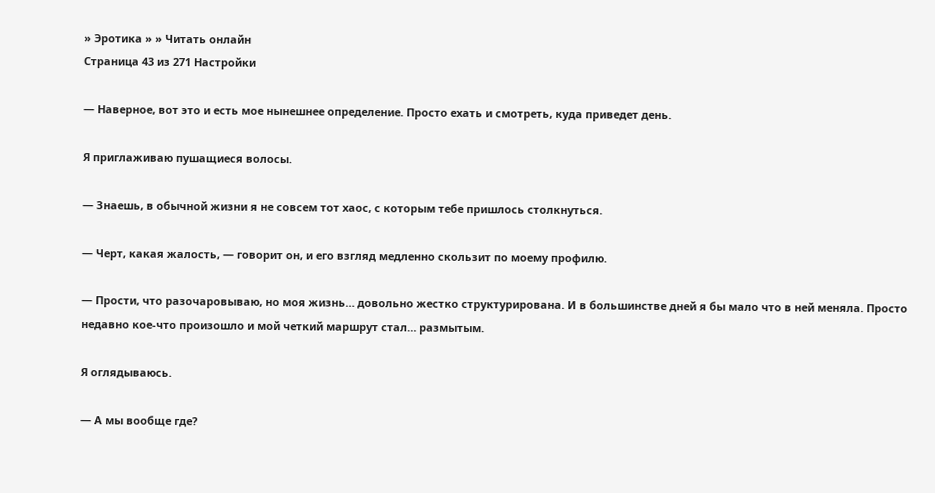» Эротика » » Читать онлайн
Страница 43 из 271 Настройки

— Наверное, вот это и есть мое нынешнее определение. Просто ехать и смотреть, куда приведет день.

Я приглаживаю пушащиеся волосы.

— Знаешь, в обычной жизни я не совсем тот хаос, с которым тебе пришлось столкнуться.

— Черт, какая жалость, — говорит он, и его взгляд медленно скользит по моему профилю.

— Прости, что разочаровываю, но моя жизнь… довольно жестко структурирована. И в большинстве дней я бы мало что в ней меняла. Просто недавно кое-что произошло и мой четкий маршрут стал… размытым.

Я оглядываюсь.

— А мы вообще где?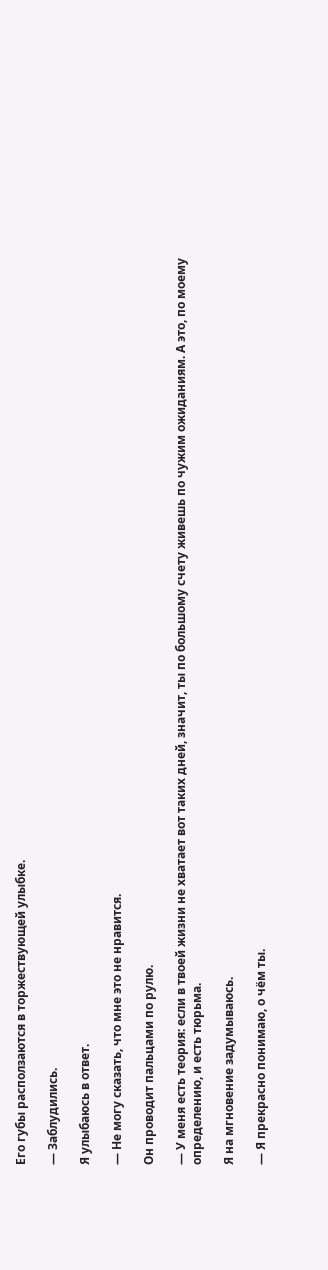Его губы расползаются в торжествующей улыбке.

— Заблудились.

Я улыбаюсь в ответ.

— Не могу сказать, что мне это не нравится.

Он проводит пальцами по рулю.

— У меня есть теория: если в твоей жизни не хватает вот таких дней, значит, ты по большому счету живешь по чужим ожиданиям. А это, по моему определению, и есть тюрьма.

Я на мгновение задумываюсь.

— Я прекрасно понимаю, о чём ты.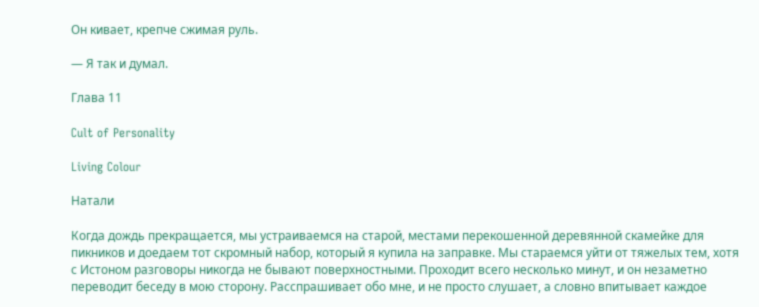Он кивает, крепче сжимая руль.

— Я так и думал.

Глава 11

Cult of Personality

Living Colour

Натали

Когда дождь прекращается, мы устраиваемся на старой, местами перекошенной деревянной скамейке для пикников и доедаем тот скромный набор, который я купила на заправке. Мы стараемся уйти от тяжелых тем, хотя с Истоном разговоры никогда не бывают поверхностными. Проходит всего несколько минут, и он незаметно переводит беседу в мою сторону. Расспрашивает обо мне, и не просто слушает, а словно впитывает каждое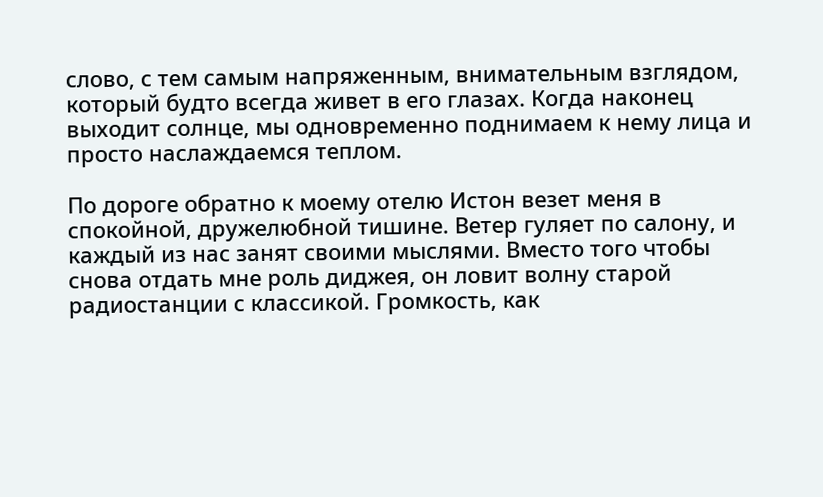слово, с тем самым напряженным, внимательным взглядом, который будто всегда живет в его глазах. Когда наконец выходит солнце, мы одновременно поднимаем к нему лица и просто наслаждаемся теплом.

По дороге обратно к моему отелю Истон везет меня в спокойной, дружелюбной тишине. Ветер гуляет по салону, и каждый из нас занят своими мыслями. Вместо того чтобы снова отдать мне роль диджея, он ловит волну старой радиостанции с классикой. Громкость, как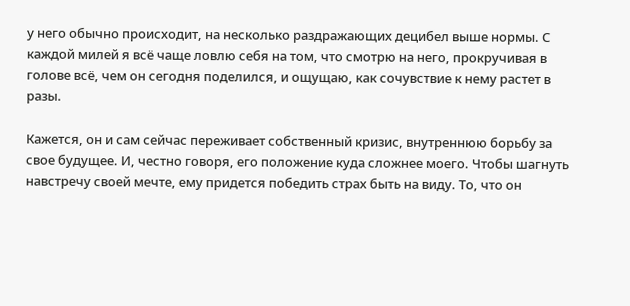у него обычно происходит, на несколько раздражающих децибел выше нормы. С каждой милей я всё чаще ловлю себя на том, что смотрю на него, прокручивая в голове всё, чем он сегодня поделился, и ощущаю, как сочувствие к нему растет в разы.

Кажется, он и сам сейчас переживает собственный кризис, внутреннюю борьбу за свое будущее. И, честно говоря, его положение куда сложнее моего. Чтобы шагнуть навстречу своей мечте, ему придется победить страх быть на виду. То, что он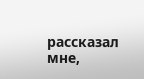рассказал мне,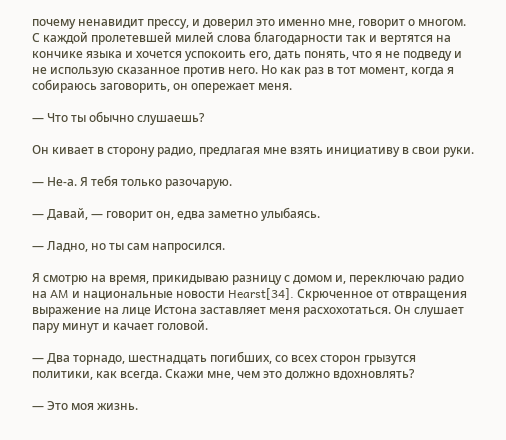почему ненавидит прессу, и доверил это именно мне, говорит о многом. С каждой пролетевшей милей слова благодарности так и вертятся на кончике языка и хочется успокоить его, дать понять, что я не подведу и не использую сказанное против него. Но как раз в тот момент, когда я собираюсь заговорить, он опережает меня.

— Что ты обычно слушаешь?

Он кивает в сторону радио, предлагая мне взять инициативу в свои руки.

— Не-а. Я тебя только разочарую.

— Давай, — говорит он, едва заметно улыбаясь.

— Ладно, но ты сам напросился.

Я смотрю на время, прикидываю разницу с домом и, переключаю радио на AM и национальные новости Hearst[34]. Скрюченное от отвращения выражение на лице Истона заставляет меня расхохотаться. Он слушает пару минут и качает головой.

— Два торнадо, шестнадцать погибших, со всех сторон грызутся политики, как всегда. Скажи мне, чем это должно вдохновлять?

— Это моя жизнь.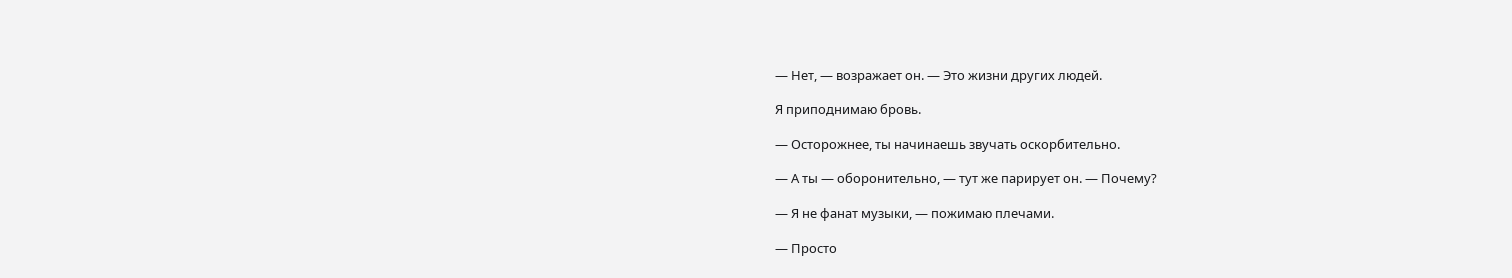— Нет, — возражает он. — Это жизни других людей.

Я приподнимаю бровь.

— Осторожнее, ты начинаешь звучать оскорбительно.

— А ты — оборонительно, — тут же парирует он. — Почему?

— Я не фанат музыки, — пожимаю плечами.

— Просто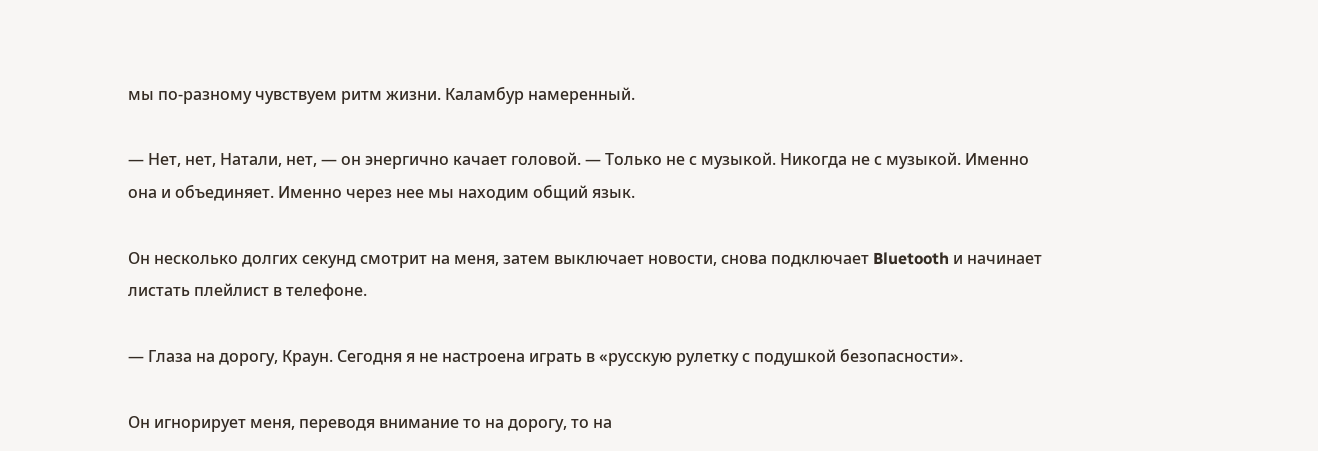мы по-разному чувствуем ритм жизни. Каламбур намеренный.

— Нет, нет, Натали, нет, — он энергично качает головой. — Только не с музыкой. Никогда не с музыкой. Именно она и объединяет. Именно через нее мы находим общий язык.

Он несколько долгих секунд смотрит на меня, затем выключает новости, снова подключает Bluetooth и начинает листать плейлист в телефоне.

— Глаза на дорогу, Краун. Сегодня я не настроена играть в «русскую рулетку с подушкой безопасности».

Он игнорирует меня, переводя внимание то на дорогу, то на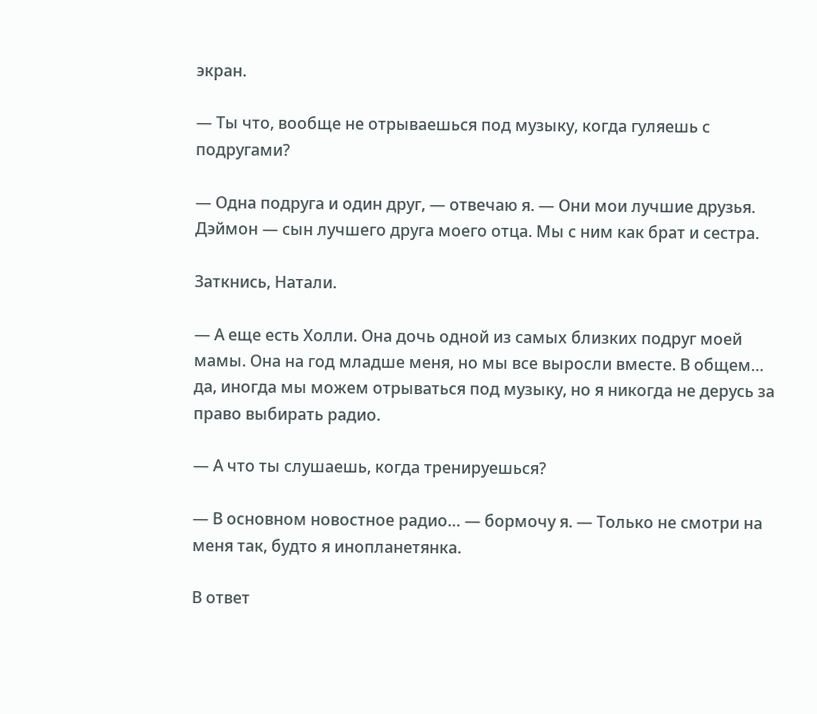экран.

— Ты что, вообще не отрываешься под музыку, когда гуляешь с подругами?

— Одна подруга и один друг, — отвечаю я. — Они мои лучшие друзья. Дэймон — сын лучшего друга моего отца. Мы с ним как брат и сестра.

Заткнись, Натали.

— А еще есть Холли. Она дочь одной из самых близких подруг моей мамы. Она на год младше меня, но мы все выросли вместе. В общем… да, иногда мы можем отрываться под музыку, но я никогда не дерусь за право выбирать радио.

— А что ты слушаешь, когда тренируешься?

— В основном новостное радио… — бормочу я. — Только не смотри на меня так, будто я инопланетянка.

В ответ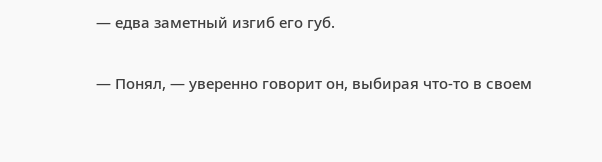— едва заметный изгиб его губ.

— Понял, — уверенно говорит он, выбирая что-то в своем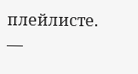плейлисте. —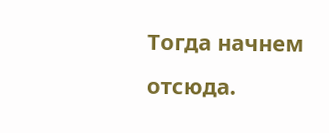Тогда начнем отсюда.